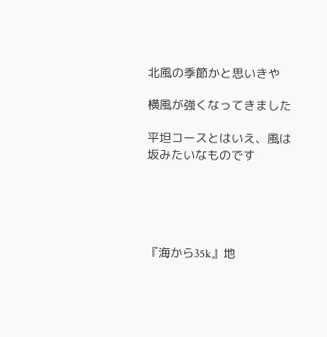北風の季節かと思いきや

横風が強くなってきました

平坦コースとはいえ、風は坂みたいなものです





『海から35k』地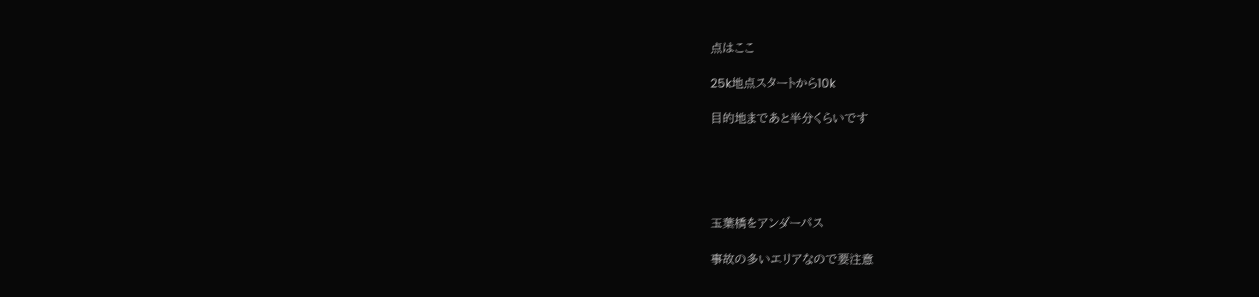点はここ

25k地点スタートから10k

目的地まであと半分くらいです





玉葉橋をアンダーパス

事故の多いエリアなので要注意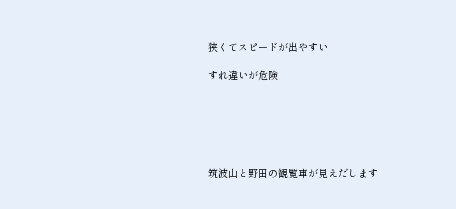狭くてスピードが出やすい

すれ違いが危険






筑波山と野田の観覧車が見えだします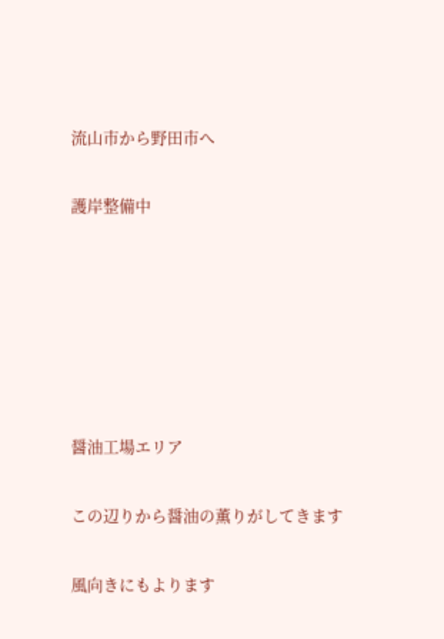流山市から野田市へ

護岸整備中






醤油工場エリア

この辺りから醤油の薫りがしてきます

風向きにもよります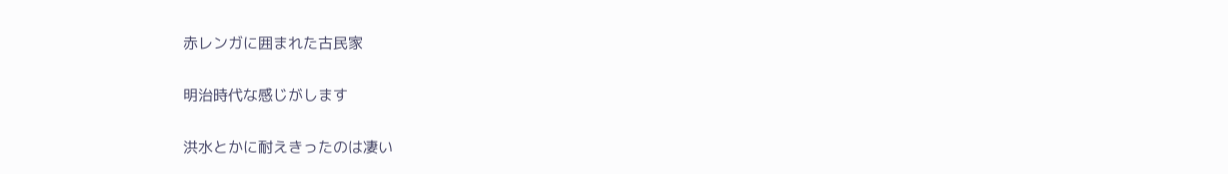赤レンガに囲まれた古民家

明治時代な感じがします

洪水とかに耐えきったのは凄い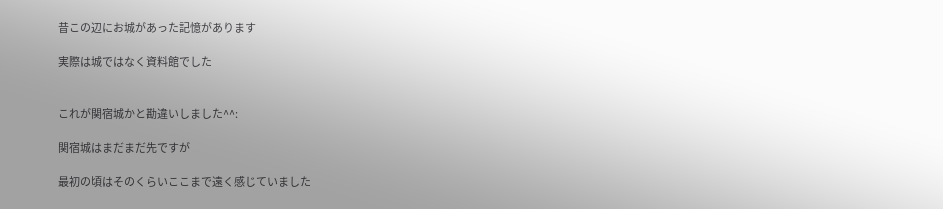昔この辺にお城があった記憶があります

実際は城ではなく資料館でした


これが関宿城かと勘違いしました^^:

関宿城はまだまだ先ですが

最初の頃はそのくらいここまで遠く感じていました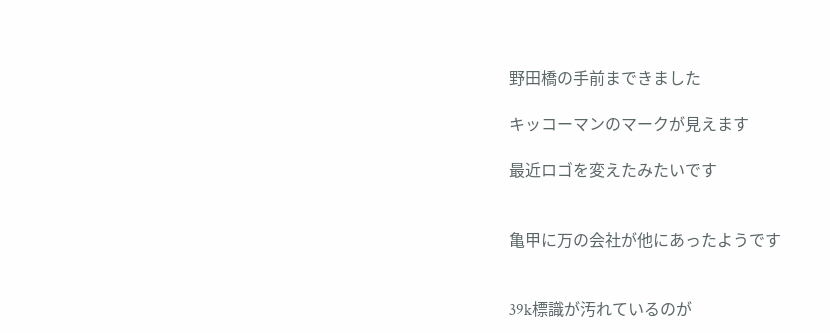野田橋の手前まできました

キッコーマンのマークが見えます

最近ロゴを変えたみたいです


亀甲に万の会社が他にあったようです


39k標識が汚れているのが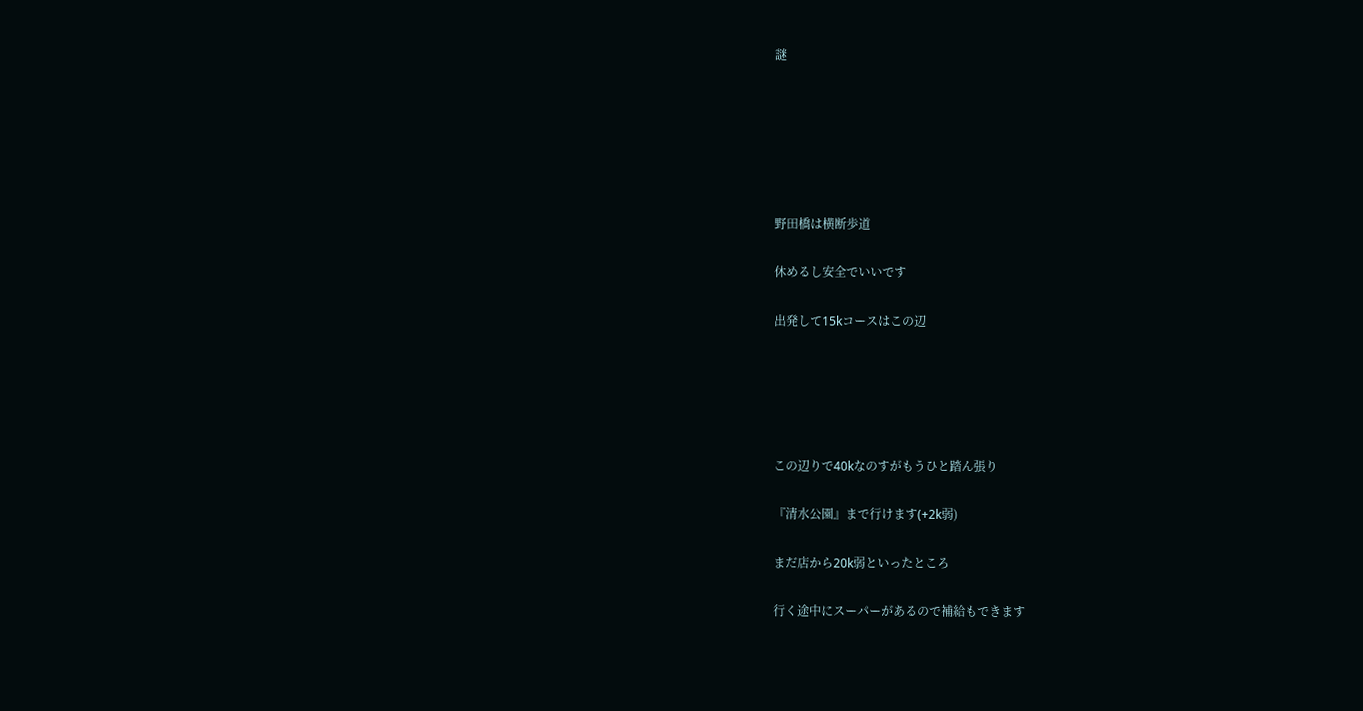謎






野田橋は横断歩道

休めるし安全でいいです

出発して15kコースはこの辺





この辺りで40kなのすがもうひと踏ん張り

『清水公園』まで行けます(+2k弱)

まだ店から20k弱といったところ

行く途中にスーパーがあるので補給もできます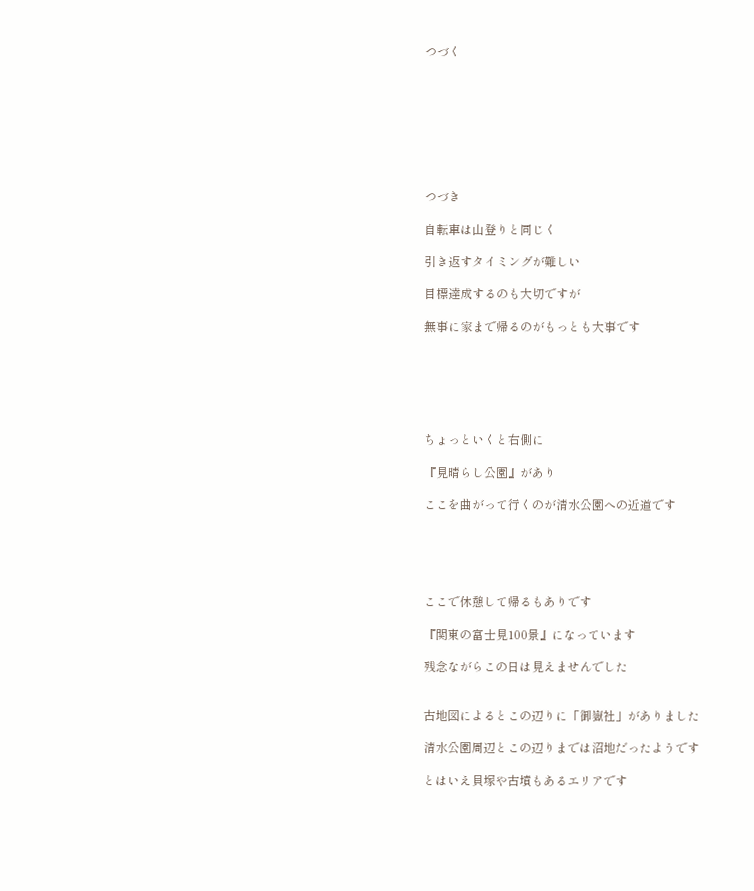つづく








つづき

自転車は山登りと同じく

引き返すタイミングが難しい

目標達成するのも大切ですが

無事に家まで帰るのがもっとも大事です






ちょっといくと右側に

『見晴らし公園』があり

ここを曲がって行くのが清水公園への近道です





ここで休憩して帰るもありです

『関東の富士見100景』になっています

残念ながらこの日は見えませんでした


古地図によるとこの辺りに「御嶽社」がありました

清水公園周辺とこの辺りまでは沼地だったようです

とはいえ貝塚や古墳もあるエリアです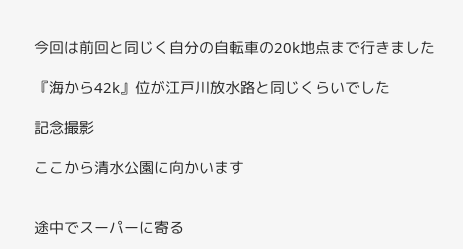今回は前回と同じく自分の自転車の20k地点まで行きました

『海から42k』位が江戸川放水路と同じくらいでした

記念撮影

ここから清水公園に向かいます


途中でスーパーに寄る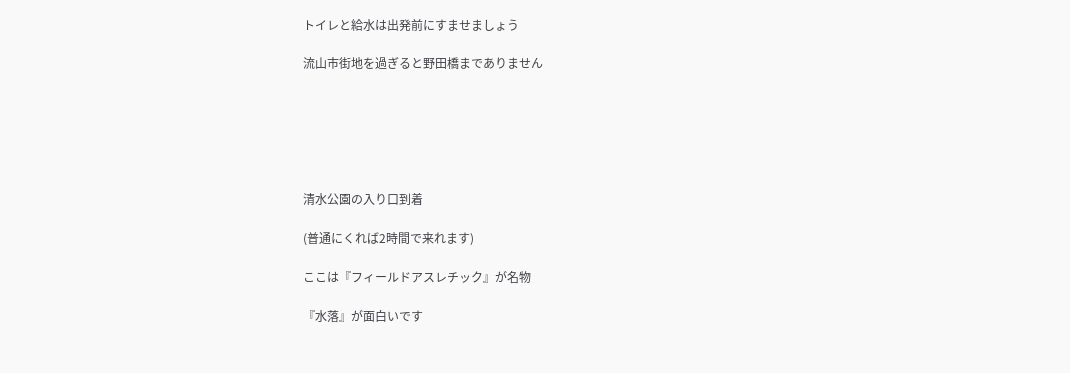トイレと給水は出発前にすませましょう

流山市街地を過ぎると野田橋までありません






清水公園の入り口到着

(普通にくれば2時間で来れます)

ここは『フィールドアスレチック』が名物

『水落』が面白いです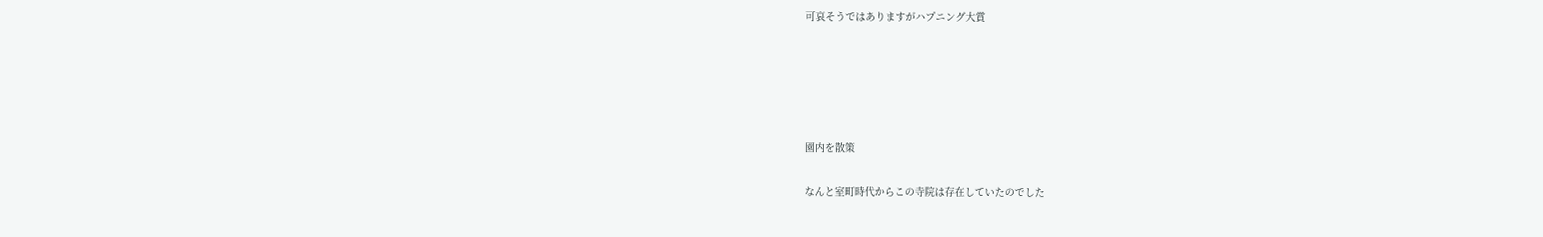可哀そうではありますがハプニング大賞





園内を散策

なんと室町時代からこの寺院は存在していたのでした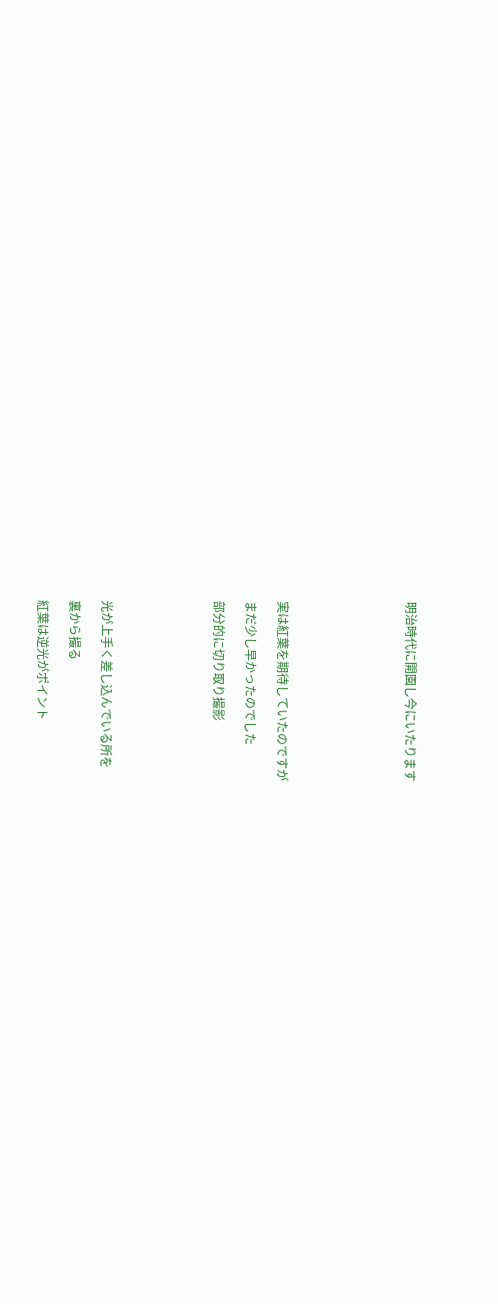明治時代に開園し今にいたります







実は紅葉を期待していたのですが

まだ少し早かったのでした

部分的に切り取り撮影






光が上手く差し込んでいる所を

裏から撮る

紅葉は逆光がポイント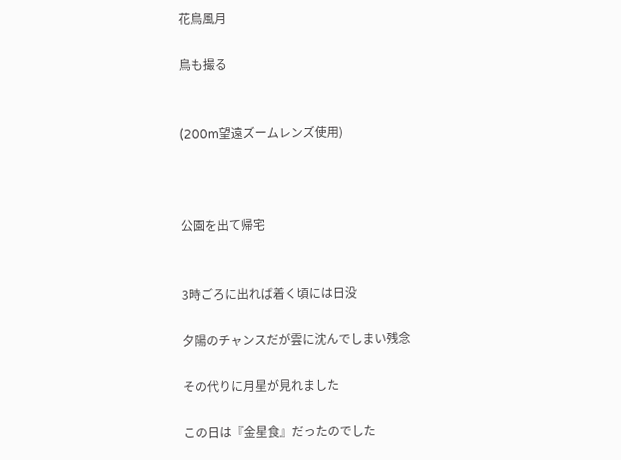花鳥風月

鳥も撮る


(200m望遠ズームレンズ使用)



公園を出て帰宅


3時ごろに出れば着く頃には日没

夕陽のチャンスだが雲に沈んでしまい残念

その代りに月星が見れました

この日は『金星食』だったのでした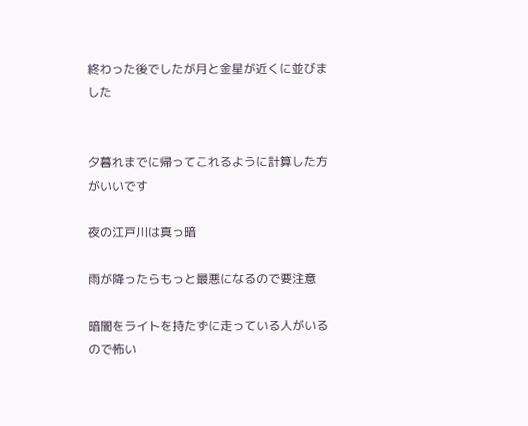終わった後でしたが月と金星が近くに並びました


夕暮れまでに帰ってこれるように計算した方がいいです

夜の江戸川は真っ暗

雨が降ったらもっと最悪になるので要注意

暗闇をライトを持たずに走っている人がいるので怖い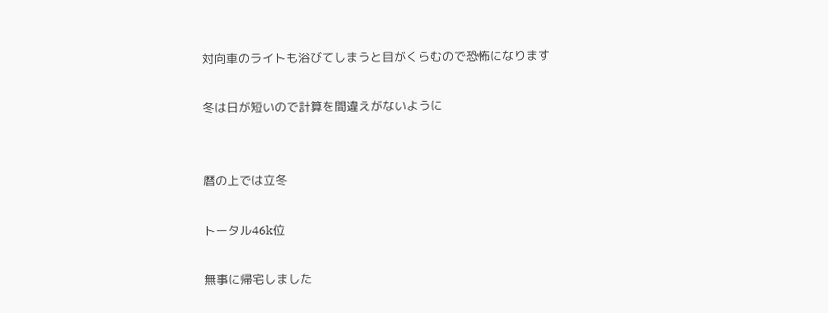対向車のライトも浴びてしまうと目がくらむので恐怖になります

冬は日が短いので計算を間違えがないように


暦の上では立冬

トータル46k位

無事に帰宅しました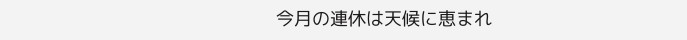今月の連休は天候に恵まれ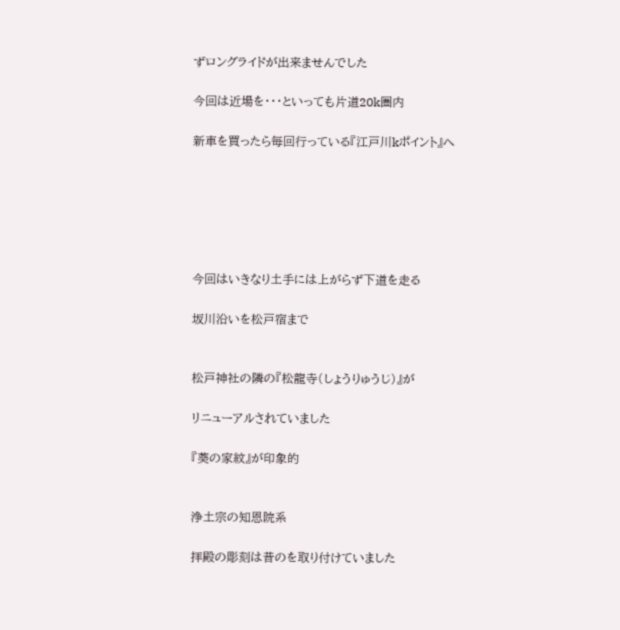ずロングライドが出来ませんでした

今回は近場を・・・といっても片道20k圏内

新車を買ったら毎回行っている『江戸川kポイント』へ






今回はいきなり土手には上がらず下道を走る

坂川沿いを松戸宿まで


松戸神社の隣の『松龍寺(しょうりゅうじ)』が

リニューアルされていました

『葵の家紋』が印象的


浄土宗の知恩院系

拝殿の彫刻は昔のを取り付けていました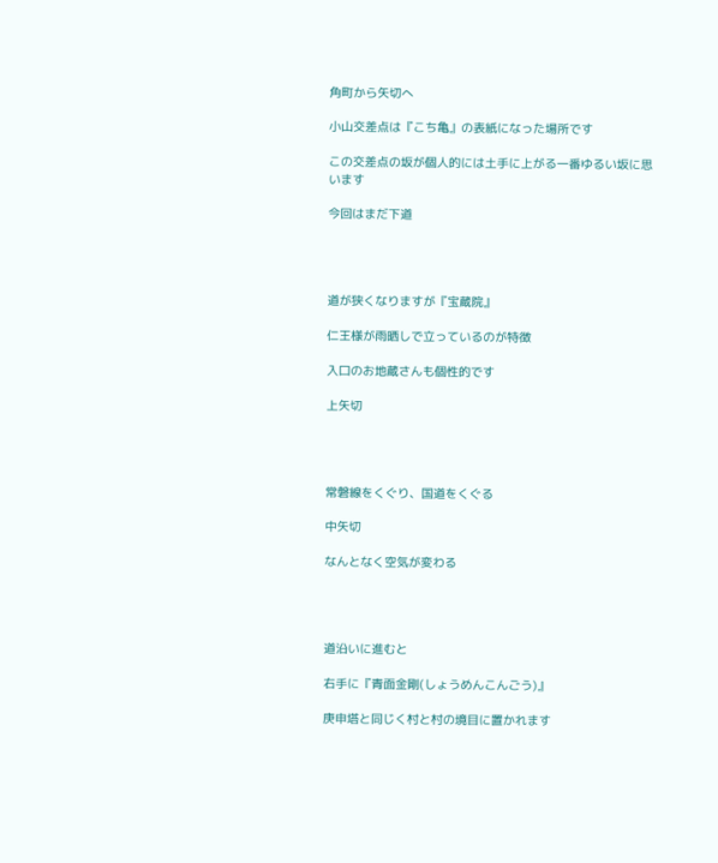角町から矢切へ

小山交差点は『こち亀』の表紙になった場所です

この交差点の坂が個人的には土手に上がる一番ゆるい坂に思います

今回はまだ下道




道が狭くなりますが『宝蔵院』

仁王様が雨晒しで立っているのが特徴

入口のお地蔵さんも個性的です

上矢切




常磐線をくぐり、国道をくぐる

中矢切

なんとなく空気が変わる




道沿いに進むと

右手に『青面金剛(しょうめんこんごう)』

庚申塔と同じく村と村の境目に置かれます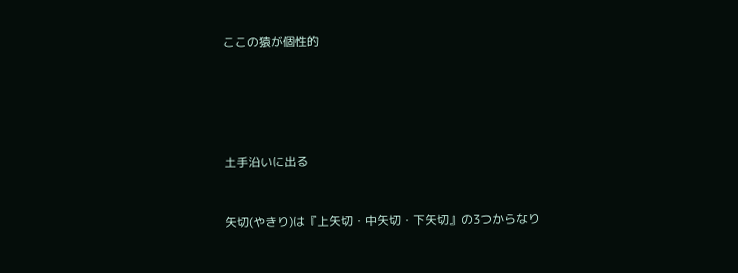ここの猿が個性的





土手沿いに出る


矢切(やきり)は『上矢切・中矢切・下矢切』の3つからなり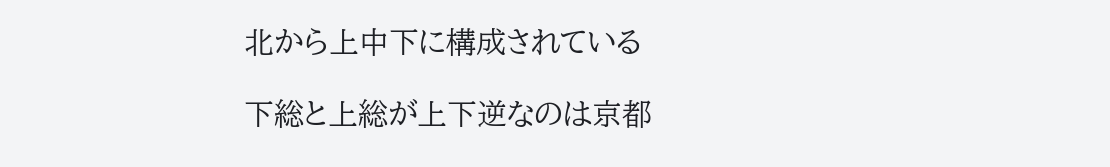北から上中下に構成されている

下総と上総が上下逆なのは京都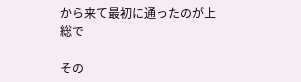から来て最初に通ったのが上総で

その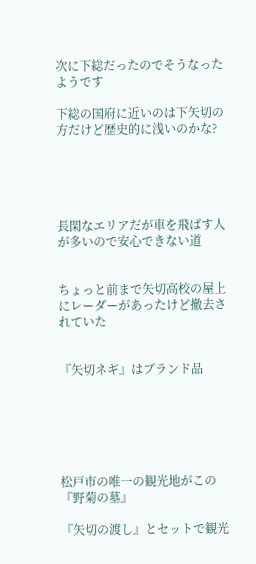次に下総だったのでそうなったようです

下総の国府に近いのは下矢切の方だけど歴史的に浅いのかな?





長閑なエリアだが車を飛ばす人が多いので安心できない道


ちょっと前まで矢切高校の屋上にレーダーがあったけど撤去されていた


『矢切ネギ』はブランド品






松戸市の唯一の観光地がこの『野菊の墓』

『矢切の渡し』とセットで観光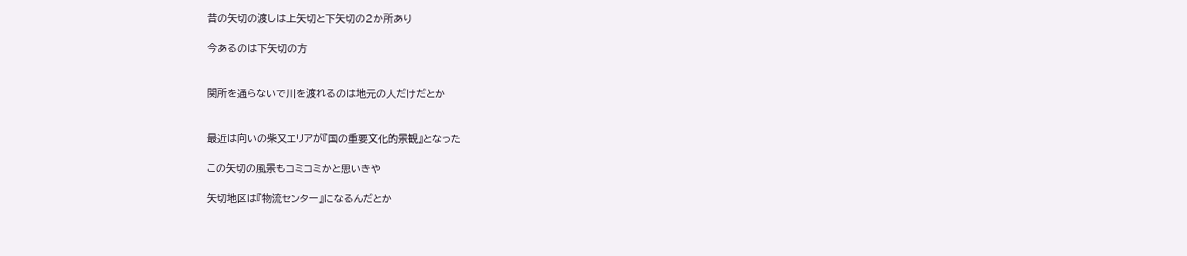昔の矢切の渡しは上矢切と下矢切の2か所あり

今あるのは下矢切の方


関所を通らないで川を渡れるのは地元の人だけだとか


最近は向いの柴又エリアが『国の重要文化的景観』となった

この矢切の風景もコミコミかと思いきや

矢切地区は『物流センター』になるんだとか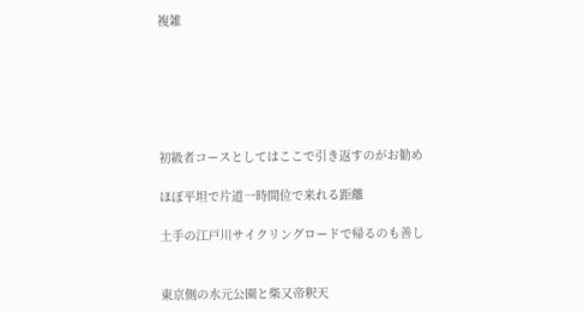複雑






初級者コースとしてはここで引き返すのがお勧め

ほぼ平坦で片道一時間位で来れる距離

土手の江戸川サイクリングロードで帰るのも善し


東京側の水元公園と柴又帝釈天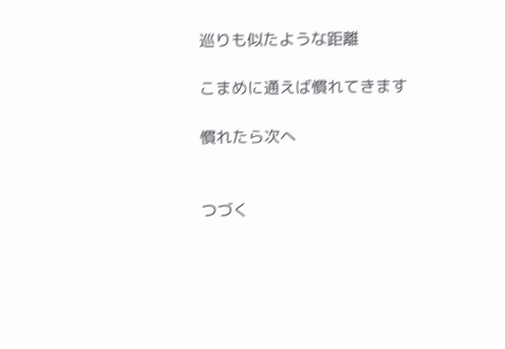巡りも似たような距離

こまめに通えば慣れてきます

慣れたら次へ


つづく